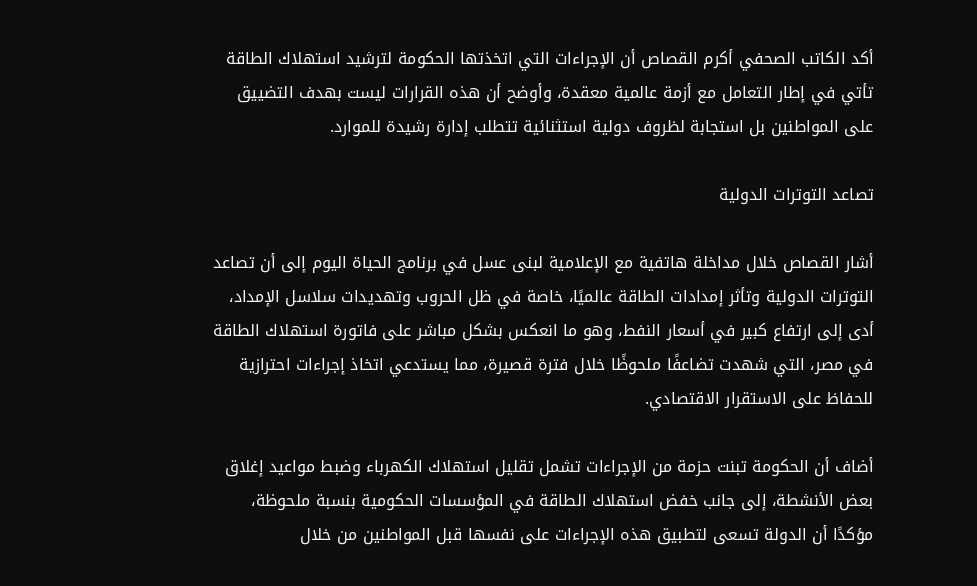أكد الكاتب الصحفي أكرم القصاص أن الإجراءات التي اتخذتها الحكومة لترشيد استهلاك الطاقة تأتي في إطار التعامل مع أزمة عالمية معقدة، وأوضح أن هذه القرارات ليست بهدف التضييق على المواطنين بل استجابة لظروف دولية استثنائية تتطلب إدارة رشيدة للموارد.

تصاعد التوترات الدولية

أشار القصاص خلال مداخلة هاتفية مع الإعلامية لبنى عسل في برنامج الحياة اليوم إلى أن تصاعد التوترات الدولية وتأثر إمدادات الطاقة عالميًا، خاصة في ظل الحروب وتهديدات سلاسل الإمداد، أدى إلى ارتفاع كبير في أسعار النفط، وهو ما انعكس بشكل مباشر على فاتورة استهلاك الطاقة في مصر، التي شهدت تضاعفًا ملحوظًا خلال فترة قصيرة، مما يستدعي اتخاذ إجراءات احترازية للحفاظ على الاستقرار الاقتصادي.

أضاف أن الحكومة تبنت حزمة من الإجراءات تشمل تقليل استهلاك الكهرباء وضبط مواعيد إغلاق بعض الأنشطة، إلى جانب خفض استهلاك الطاقة في المؤسسات الحكومية بنسبة ملحوظة، مؤكدًا أن الدولة تسعى لتطبيق هذه الإجراءات على نفسها قبل المواطنين من خلال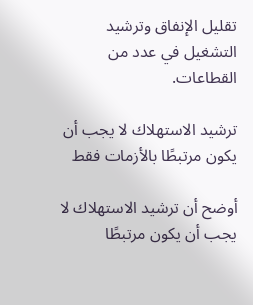تقليل الإنفاق وترشيد التشغيل في عدد من القطاعات.

ترشيد الاستهلاك لا يجب أن يكون مرتبطًا بالأزمات فقط

أوضح أن ترشيد الاستهلاك لا يجب أن يكون مرتبطًا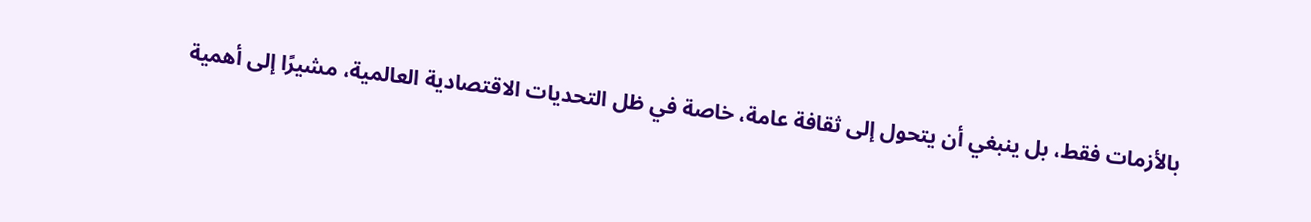بالأزمات فقط، بل ينبغي أن يتحول إلى ثقافة عامة، خاصة في ظل التحديات الاقتصادية العالمية، مشيرًا إلى أهمية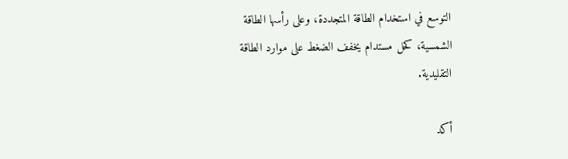التوسع في استخدام الطاقة المتجددة، وعلى رأسها الطاقة الشمسية، كحل مستدام يخفف الضغط على موارد الطاقة التقليدية.

أكد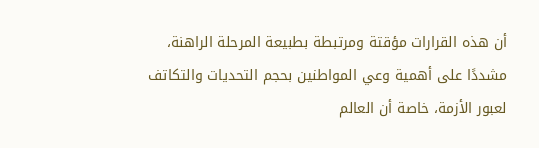أن هذه القرارات مؤقتة ومرتبطة بطبيعة المرحلة الراهنة، مشددًا على أهمية وعي المواطنين بحجم التحديات والتكاتف لعبور الأزمة، خاصة أن العالم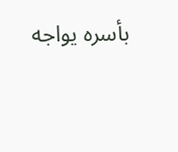بأسره يواجه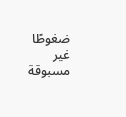ضغوطًا غير مسبوقة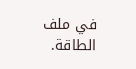في ملف الطاقة.